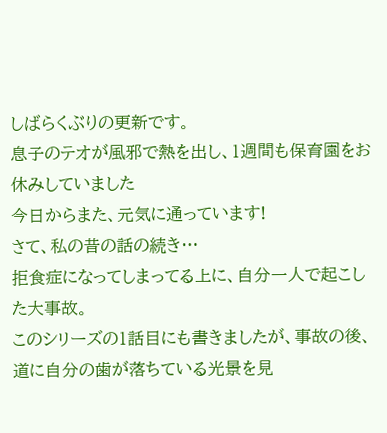しばらくぶりの更新です。
息子のテオが風邪で熱を出し、1週間も保育園をお休みしていました
今日からまた、元気に通っています!
さて、私の昔の話の続き…
拒食症になってしまってる上に、自分一人で起こした大事故。
このシリーズの1話目にも書きましたが、事故の後、道に自分の歯が落ちている光景を見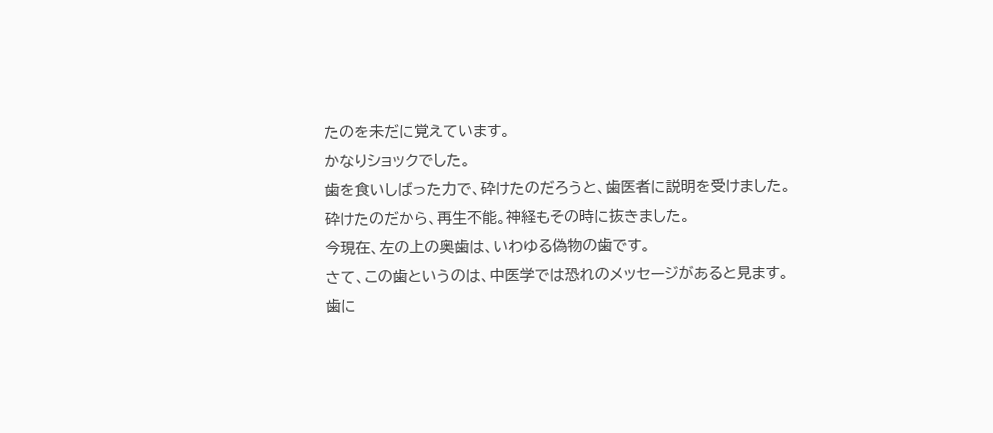たのを未だに覚えています。
かなりショックでした。
歯を食いしばった力で、砕けたのだろうと、歯医者に説明を受けました。
砕けたのだから、再生不能。神経もその時に抜きました。
今現在、左の上の奥歯は、いわゆる偽物の歯です。
さて、この歯というのは、中医学では恐れのメッセージがあると見ます。
歯に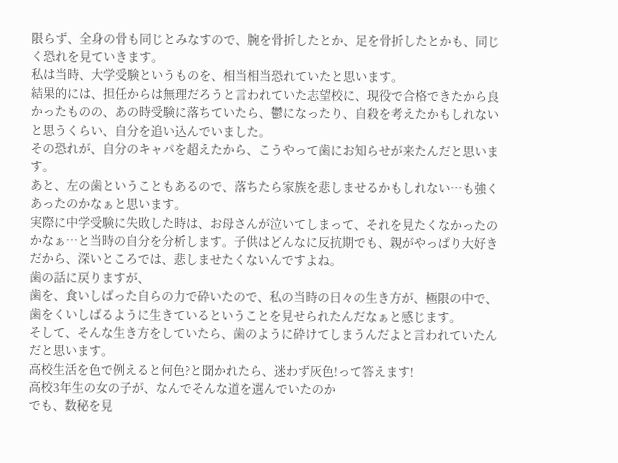限らず、全身の骨も同じとみなすので、腕を骨折したとか、足を骨折したとかも、同じく恐れを見ていきます。
私は当時、大学受験というものを、相当相当恐れていたと思います。
結果的には、担任からは無理だろうと言われていた志望校に、現役で合格できたから良かったものの、あの時受験に落ちていたら、鬱になったり、自殺を考えたかもしれないと思うくらい、自分を追い込んでいました。
その恐れが、自分のキャパを超えたから、こうやって歯にお知らせが来たんだと思います。
あと、左の歯ということもあるので、落ちたら家族を悲しませるかもしれない…も強くあったのかなぁと思います。
実際に中学受験に失敗した時は、お母さんが泣いてしまって、それを見たくなかったのかなぁ…と当時の自分を分析します。子供はどんなに反抗期でも、親がやっぱり大好きだから、深いところでは、悲しませたくないんですよね。
歯の話に戻りますが、
歯を、食いしばった自らの力で砕いたので、私の当時の日々の生き方が、極限の中で、歯をくいしばるように生きているということを見せられたんだなぁと感じます。
そして、そんな生き方をしていたら、歯のように砕けてしまうんだよと言われていたんだと思います。
高校生活を色で例えると何色?と聞かれたら、迷わず灰色!って答えます!
高校3年生の女の子が、なんでそんな道を選んでいたのか
でも、数秘を見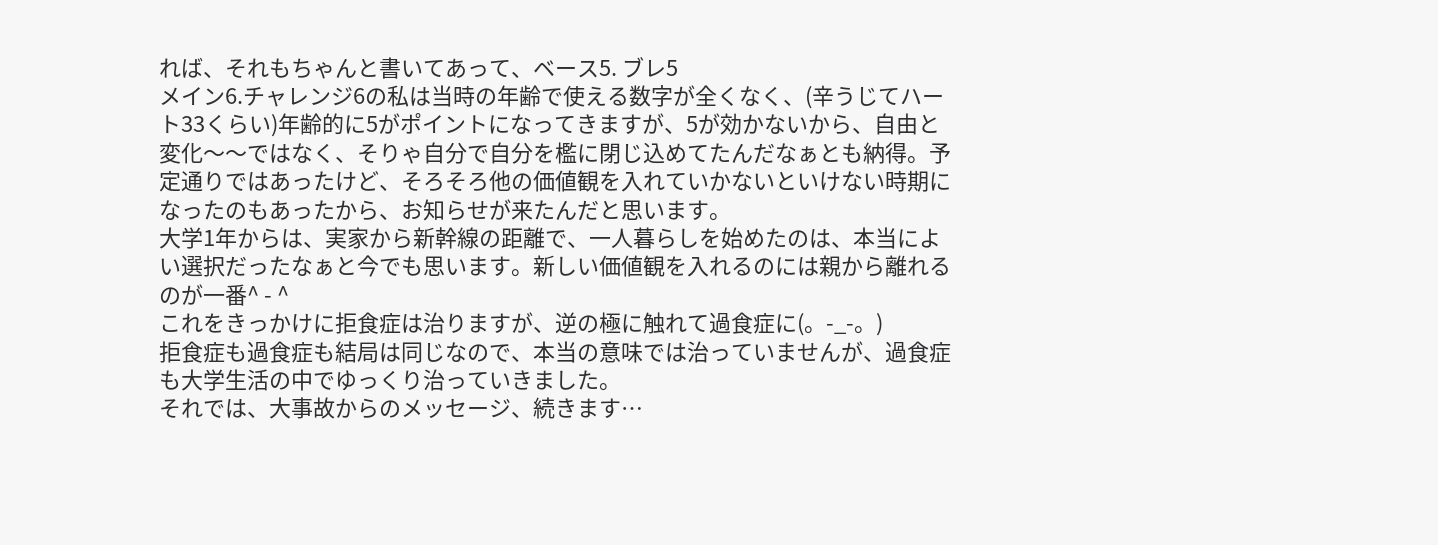れば、それもちゃんと書いてあって、ベース5. ブレ5
メイン6.チャレンジ6の私は当時の年齢で使える数字が全くなく、(辛うじてハート33くらい)年齢的に5がポイントになってきますが、5が効かないから、自由と変化〜〜ではなく、そりゃ自分で自分を檻に閉じ込めてたんだなぁとも納得。予定通りではあったけど、そろそろ他の価値観を入れていかないといけない時期になったのもあったから、お知らせが来たんだと思います。
大学1年からは、実家から新幹線の距離で、一人暮らしを始めたのは、本当によい選択だったなぁと今でも思います。新しい価値観を入れるのには親から離れるのが一番^ - ^
これをきっかけに拒食症は治りますが、逆の極に触れて過食症に(。-_-。)
拒食症も過食症も結局は同じなので、本当の意味では治っていませんが、過食症も大学生活の中でゆっくり治っていきました。
それでは、大事故からのメッセージ、続きます…